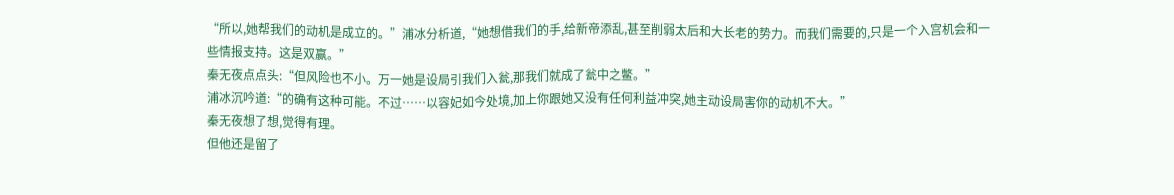“所以,她帮我们的动机是成立的。”浦冰分析道,“她想借我们的手,给新帝添乱,甚至削弱太后和大长老的势力。而我们需要的,只是一个入宫机会和一些情报支持。这是双赢。”
秦无夜点点头:“但风险也不小。万一她是设局引我们入瓮,那我们就成了瓮中之鳖。”
浦冰沉吟道:“的确有这种可能。不过……以容妃如今处境,加上你跟她又没有任何利益冲突,她主动设局害你的动机不大。”
秦无夜想了想,觉得有理。
但他还是留了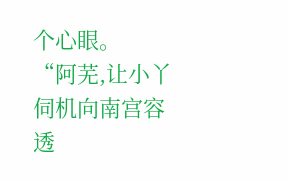个心眼。
“阿芜,让小丫伺机向南宫容透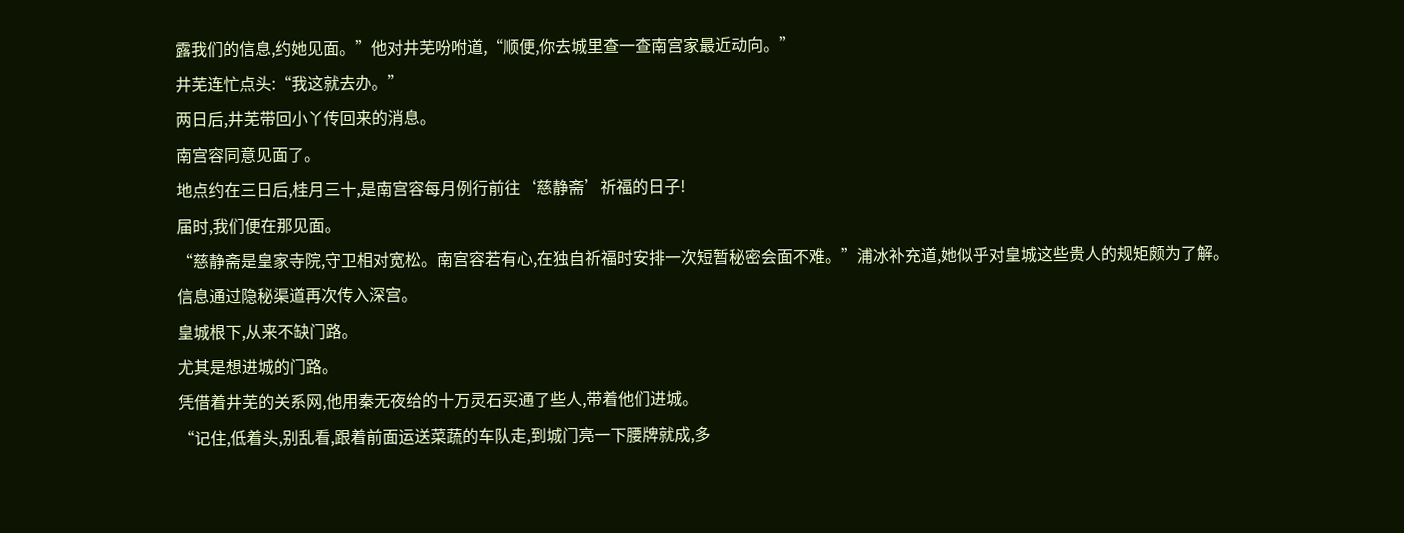露我们的信息,约她见面。”他对井芜吩咐道,“顺便,你去城里查一查南宫家最近动向。”
井芜连忙点头:“我这就去办。”
两日后,井芜带回小丫传回来的消息。
南宫容同意见面了。
地点约在三日后,桂月三十,是南宫容每月例行前往‘慈静斋’祈福的日子!
届时,我们便在那见面。
“慈静斋是皇家寺院,守卫相对宽松。南宫容若有心,在独自祈福时安排一次短暂秘密会面不难。”浦冰补充道,她似乎对皇城这些贵人的规矩颇为了解。
信息通过隐秘渠道再次传入深宫。
皇城根下,从来不缺门路。
尤其是想进城的门路。
凭借着井芜的关系网,他用秦无夜给的十万灵石买通了些人,带着他们进城。
“记住,低着头,别乱看,跟着前面运送菜蔬的车队走,到城门亮一下腰牌就成,多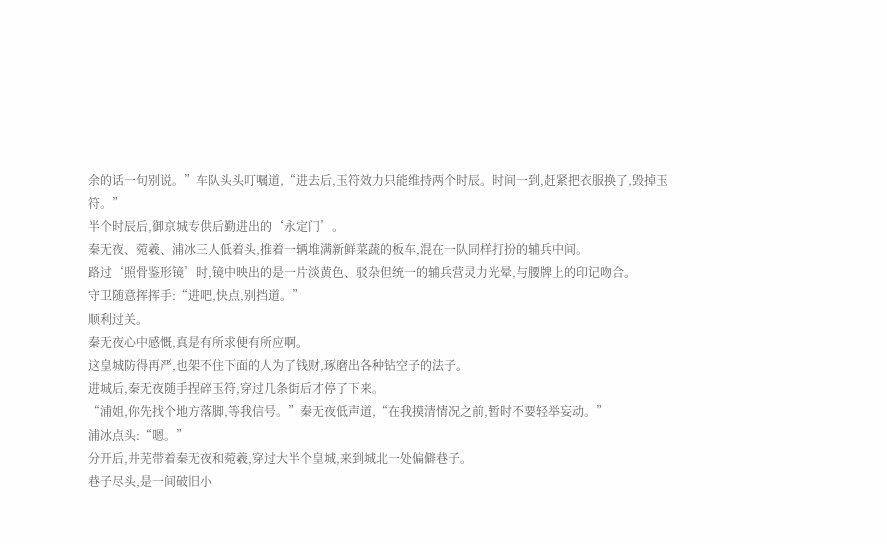余的话一句别说。”车队头头叮嘱道,“进去后,玉符效力只能维持两个时辰。时间一到,赶紧把衣服换了,毁掉玉符。”
半个时辰后,御京城专供后勤进出的‘永定门’。
秦无夜、菀羲、浦冰三人低着头,推着一辆堆满新鲜菜蔬的板车,混在一队同样打扮的辅兵中间。
路过‘照骨鉴形镜’时,镜中映出的是一片淡黄色、驳杂但统一的辅兵营灵力光晕,与腰牌上的印记吻合。
守卫随意挥挥手:“进吧,快点,别挡道。”
顺利过关。
秦无夜心中感慨,真是有所求便有所应啊。
这皇城防得再严,也架不住下面的人为了钱财,琢磨出各种钻空子的法子。
进城后,秦无夜随手捏碎玉符,穿过几条街后才停了下来。
“浦姐,你先找个地方落脚,等我信号。”秦无夜低声道,“在我摸清情况之前,暂时不要轻举妄动。”
浦冰点头:“嗯。”
分开后,井芜带着秦无夜和菀羲,穿过大半个皇城,来到城北一处偏僻巷子。
巷子尽头,是一间破旧小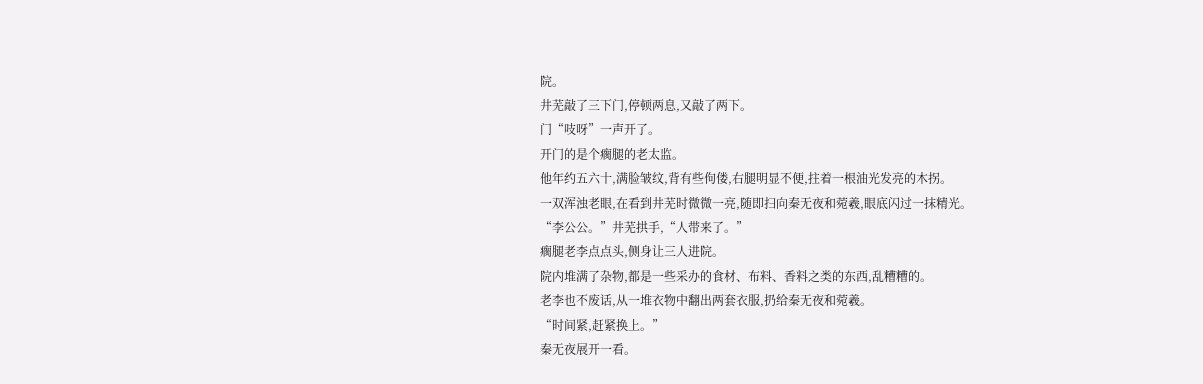院。
井芜敲了三下门,停顿两息,又敲了两下。
门“吱呀”一声开了。
开门的是个瘸腿的老太监。
他年约五六十,满脸皱纹,背有些佝偻,右腿明显不便,拄着一根油光发亮的木拐。
一双浑浊老眼,在看到井芜时微微一亮,随即扫向秦无夜和菀羲,眼底闪过一抹精光。
“李公公。”井芜拱手,“人带来了。”
瘸腿老李点点头,侧身让三人进院。
院内堆满了杂物,都是一些采办的食材、布料、香料之类的东西,乱糟糟的。
老李也不废话,从一堆衣物中翻出两套衣服,扔给秦无夜和菀羲。
“时间紧,赶紧换上。”
秦无夜展开一看。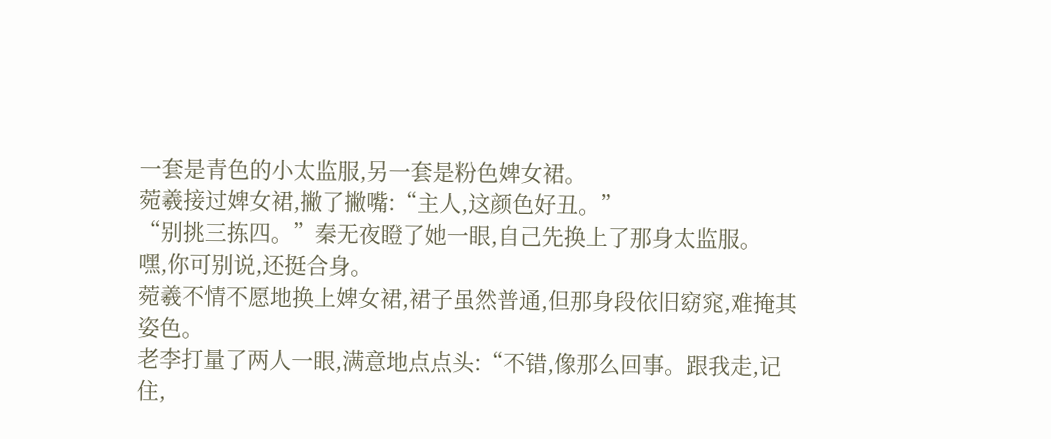一套是青色的小太监服,另一套是粉色婢女裙。
菀羲接过婢女裙,撇了撇嘴:“主人,这颜色好丑。”
“别挑三拣四。”秦无夜瞪了她一眼,自己先换上了那身太监服。
嘿,你可别说,还挺合身。
菀羲不情不愿地换上婢女裙,裙子虽然普通,但那身段依旧窈窕,难掩其姿色。
老李打量了两人一眼,满意地点点头:“不错,像那么回事。跟我走,记住,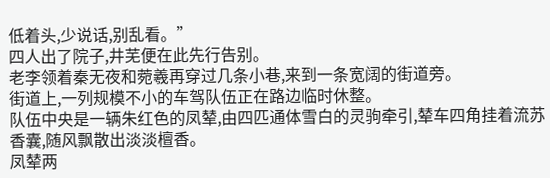低着头,少说话,别乱看。”
四人出了院子,井芜便在此先行告别。
老李领着秦无夜和菀羲再穿过几条小巷,来到一条宽阔的街道旁。
街道上,一列规模不小的车驾队伍正在路边临时休整。
队伍中央是一辆朱红色的凤辇,由四匹通体雪白的灵驹牵引,辇车四角挂着流苏香囊,随风飘散出淡淡檀香。
凤辇两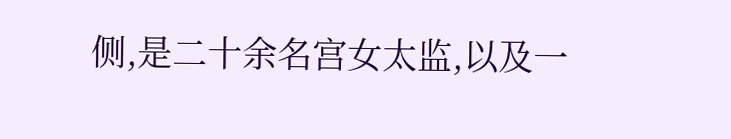侧,是二十余名宫女太监,以及一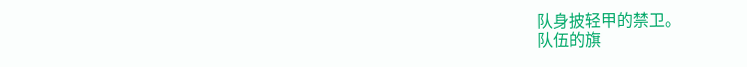队身披轻甲的禁卫。
队伍的旗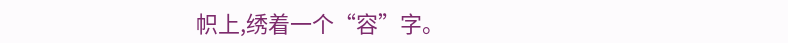帜上,绣着一个“容”字。